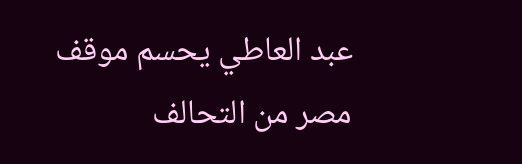عبد العاطي يحسم موقف مصر من التحالف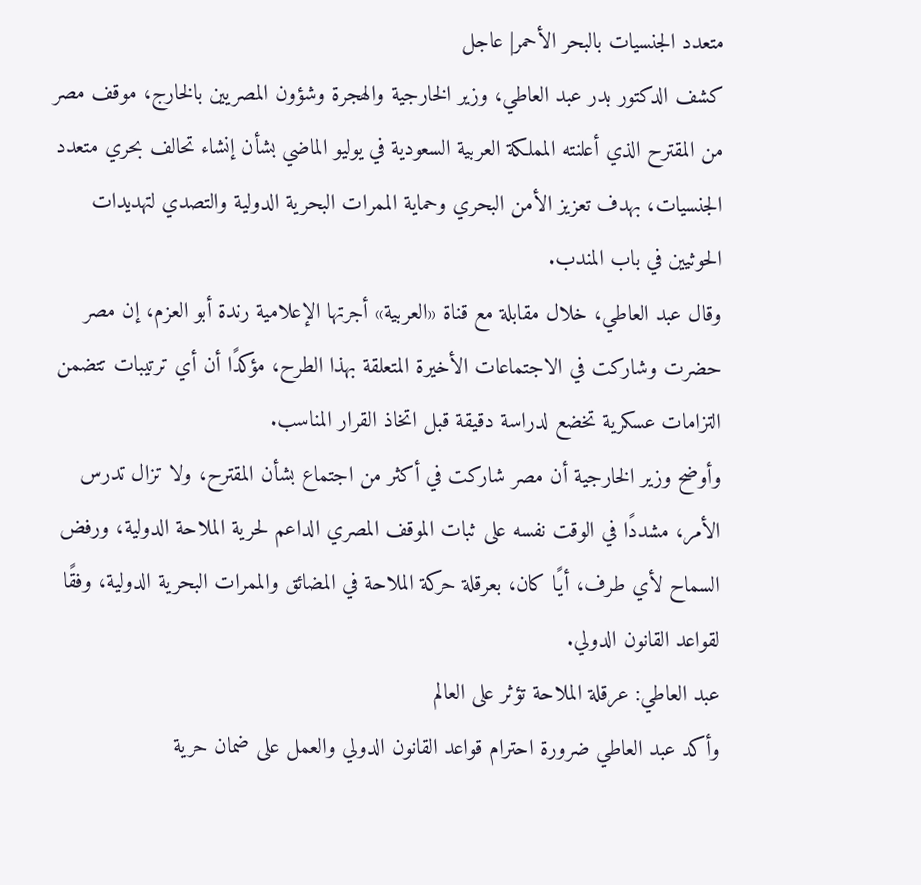متعدد الجنسيات بالبحر الأحمر| عاجل
كشف الدكتور بدر عبد العاطي، وزير الخارجية والهجرة وشؤون المصريين بالخارج، موقف مصر من المقترح الذي أعلنته المملكة العربية السعودية في يوليو الماضي بشأن إنشاء تحالف بحري متعدد الجنسيات، بهدف تعزيز الأمن البحري وحماية الممرات البحرية الدولية والتصدي لتهديدات الحوثيين في باب المندب.
وقال عبد العاطي، خلال مقابلة مع قناة «العربية» أجرتها الإعلامية رندة أبو العزم، إن مصر حضرت وشاركت في الاجتماعات الأخيرة المتعلقة بهذا الطرح، مؤكدًا أن أي ترتيبات تتضمن التزامات عسكرية تخضع لدراسة دقيقة قبل اتخاذ القرار المناسب.
وأوضح وزير الخارجية أن مصر شاركت في أكثر من اجتماع بشأن المقترح، ولا تزال تدرس الأمر، مشددًا في الوقت نفسه على ثبات الموقف المصري الداعم لحرية الملاحة الدولية، ورفض السماح لأي طرف، أيًا كان، بعرقلة حركة الملاحة في المضائق والممرات البحرية الدولية، وفقًا لقواعد القانون الدولي.
عبد العاطي: عرقلة الملاحة تؤثر على العالم
وأكد عبد العاطي ضرورة احترام قواعد القانون الدولي والعمل على ضمان حرية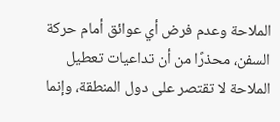الملاحة وعدم فرض أي عوائق أمام حركة السفن، محذرًا من أن تداعيات تعطيل الملاحة لا تقتصر على دول المنطقة، وإنما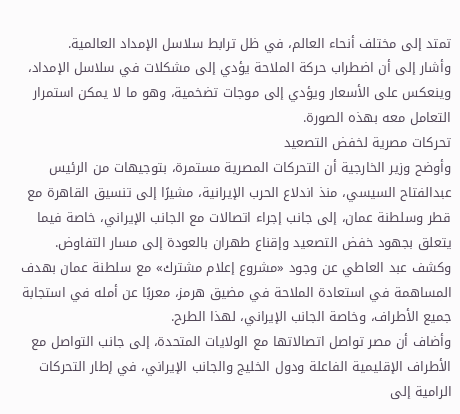تمتد إلى مختلف أنحاء العالم، في ظل ترابط سلاسل الإمداد العالمية.
وأشار إلى أن اضطراب حركة الملاحة يؤدي إلى مشكلات في سلاسل الإمداد، وينعكس على الأسعار ويؤدي إلى موجات تضخمية، وهو ما لا يمكن استمرار التعامل معه بهذه الصورة.
تحركات مصرية لخفض التصعيد
وأوضح وزير الخارجية أن التحركات المصرية مستمرة، بتوجيهات من الرئيس عبدالفتاح السيسي، منذ اندلاع الحرب الإيرانية، مشيرًا إلى تنسيق القاهرة مع قطر وسلطنة عمان، إلى جانب إجراء اتصالات مع الجانب الإيراني، خاصة فيما يتعلق بجهود خفض التصعيد وإقناع طهران بالعودة إلى مسار التفاوض.
وكشف عبد العاطي عن وجود «مشروع إعلام مشترك» مع سلطنة عمان بهدف المساهمة في استعادة الملاحة في مضيق هرمز، معربًا عن أمله في استجابة جميع الأطراف، وخاصة الجانب الإيراني، لهذا الطرح.
وأضاف أن مصر تواصل اتصالاتها مع الولايات المتحدة، إلى جانب التواصل مع الأطراف الإقليمية الفاعلة ودول الخليج والجانب الإيراني، في إطار التحركات الرامية إلى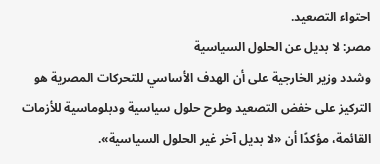احتواء التصعيد.
مصر: لا بديل عن الحلول السياسية
وشدد وزير الخارجية على أن الهدف الأساسي للتحركات المصرية هو التركيز على خفض التصعيد وطرح حلول سياسية ودبلوماسية للأزمات القائمة، مؤكدًا أن «لا بديل آخر غير الحلول السياسية».